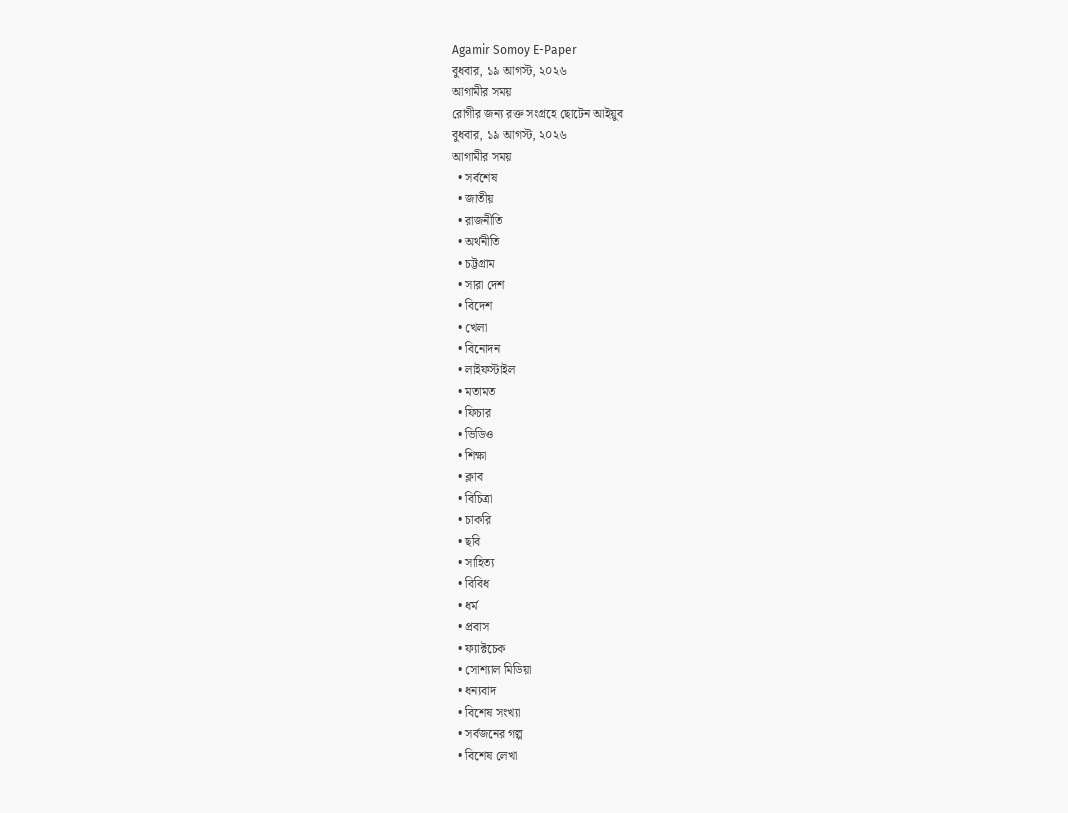Agamir Somoy E-Paper
বুধবার, ১৯ আগস্ট, ২০২৬
আগামীর সময়
রোগীর জন্য রক্ত সংগ্রহে ছোটেন আইয়ুব
বুধবার, ১৯ আগস্ট, ২০২৬
আগামীর সময়
  • সর্বশেষ
  • জাতীয়
  • রাজনীতি
  • অর্থনীতি
  • চট্টগ্রাম
  • সারা দেশ
  • বিদেশ
  • খেলা
  • বিনোদন
  • লাইফস্টাইল
  • মতামত
  • ফিচার
  • ভিডিও
  • শিক্ষা
  • ক্লাব
  • বিচিত্রা
  • চাকরি
  • ছবি
  • সাহিত্য
  • বিবিধ
  • ধর্ম
  • প্রবাস
  • ফ্যাক্টচেক
  • সোশ্যাল মিডিয়া
  • ধন্যবাদ
  • বিশেষ সংখ্যা
  • সর্বজনের গল্প
  • বিশেষ লেখা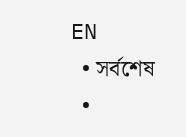EN
  • সর্বশেষ
  •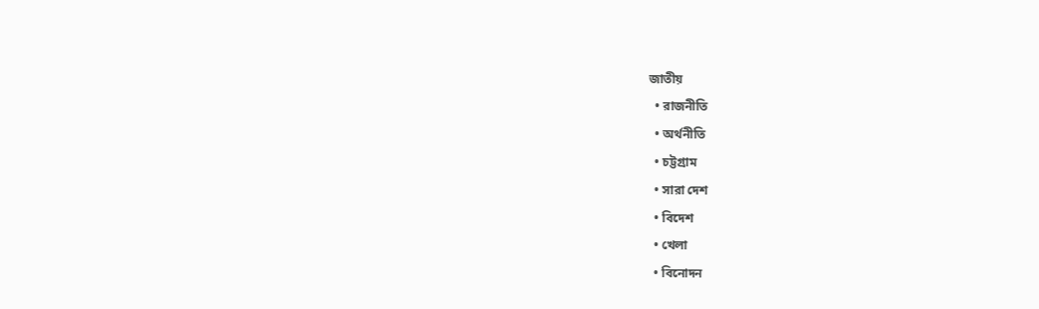জাতীয়
  • রাজনীতি
  • অর্থনীতি
  • চট্টগ্রাম
  • সারা দেশ
  • বিদেশ
  • খেলা
  • বিনোদন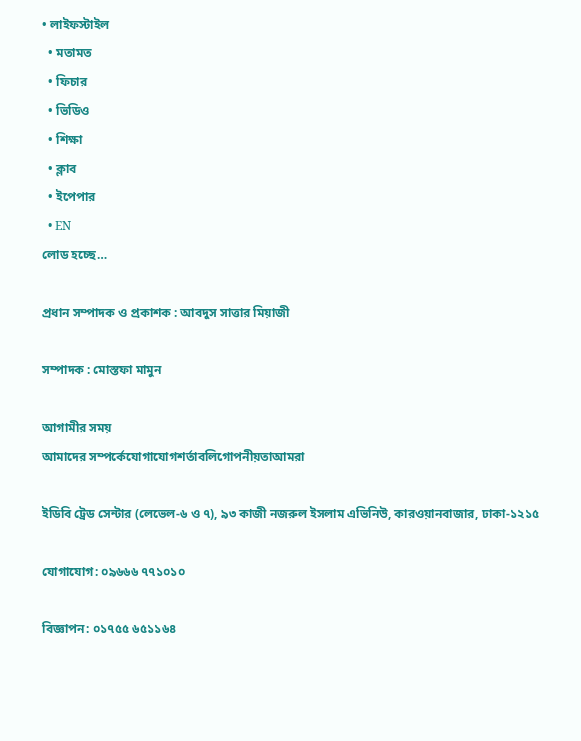• লাইফস্টাইল
  • মতামত
  • ফিচার
  • ভিডিও
  • শিক্ষা
  • ক্লাব
  • ইপেপার
  • EN
লোড হচ্ছে…

প্রধান সম্পাদক ও প্রকাশক : আবদুস সাত্তার মিয়াজী

সম্পাদক : মোস্তফা মামুন

আগামীর সময়
আমাদের সম্পর্কেযোগাযোগশর্তাবলিগোপনীয়তাআমরা

ইডিবি ট্রেড সেন্টার (লেভেল-৬ ও ৭), ৯৩ কাজী নজরুল ইসলাম এভিনিউ, কারওয়ানবাজার, ঢাকা-১২১৫

যোগাযোগ: ০৯৬৬৬ ৭৭১০১০

বিজ্ঞাপন: ০১৭৫৫ ৬৫১১৬৪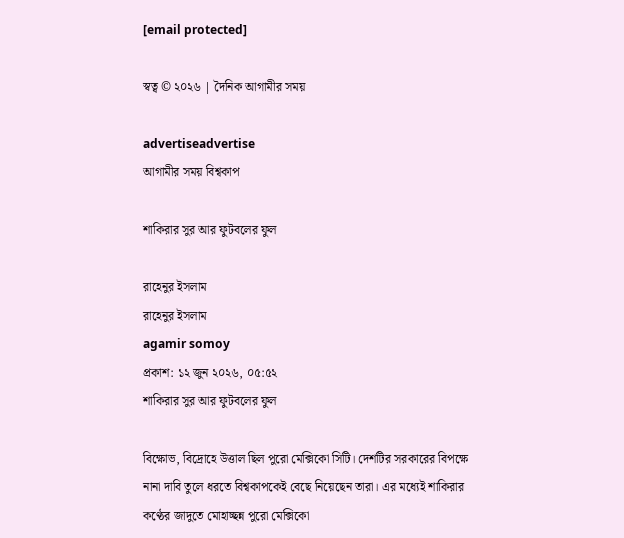[email protected]

স্বত্ব © ২০২৬ | দৈনিক আগামীর সময়

advertiseadvertise
আগামীর সময় বিশ্বকাপ

শাকিরার সুর আর ফুটবলের ফুল

রাহেনুর ইসলাম
রাহেনুর ইসলাম
agamir somoy
প্রকাশ: ১২ জুন ২০২৬, ০৫:৫২
শাকিরার সুর আর ফুটবলের ফুল

বিক্ষোভ, বিদ্রোহে উত্তাল ছিল পুরো মেক্সিকো সিটি। দেশটির সরকারের বিপক্ষে নানা দাবি তুলে ধরতে বিশ্বকাপকেই বেছে নিয়েছেন তারা। এর মধ্যেই শাকিরার কণ্ঠের জাদুতে মোহাচ্ছন্ন পুরো মেক্সিকো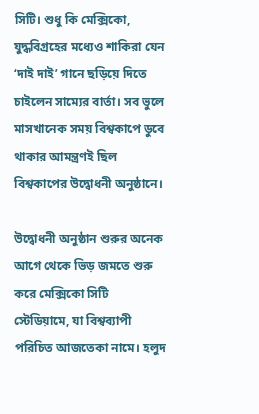সিটি। শুধু কি মেক্সিকো, যুদ্ধবিগ্রহের মধ্যেও শাকিরা যেন ‘দাই দাই’ গানে ছড়িয়ে দিতে চাইলেন সাম্যের বার্তা। সব ভুলে মাসখানেক সময় বিশ্বকাপে ডুবে থাকার আমন্ত্রণই ছিল বিশ্বকাপের উদ্বোধনী অনুষ্ঠানে।

উদ্বোধনী অনুষ্ঠান শুরুর অনেক আগে থেকে ভিড় জমতে শুরু করে মেক্সিকো সিটি স্টেডিয়ামে, যা বিশ্বব্যাপী পরিচিত আজতেকা নামে। হলুদ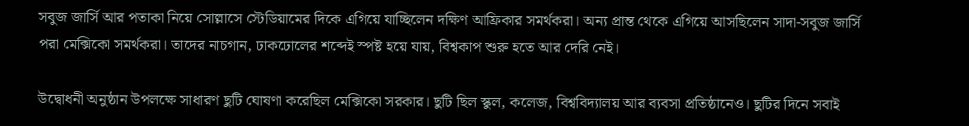সবুজ জার্সি আর পতাকা নিয়ে সোল্লাসে স্টেডিয়ামের দিকে এগিয়ে যাচ্ছিলেন দক্ষিণ আফ্রিকার সমর্থকরা। অন্য প্রান্ত থেকে এগিয়ে আসছিলেন সাদা-সবুজ জার্সি পরা মেক্সিকো সমর্থকরা। তাদের নাচগান, ঢাকঢোলের শব্দেই স্পষ্ট হয়ে যায়, বিশ্বকাপ শুরু হতে আর দেরি নেই।

উদ্বোধনী অনুষ্ঠান উপলক্ষে সাধারণ ছুটি ঘোষণা করেছিল মেক্সিকো সরকার। ছুটি ছিল স্কুল, কলেজ, বিশ্ববিদ্যালয় আর ব্যবসা প্রতিষ্ঠানেও। ছুটির দিনে সবাই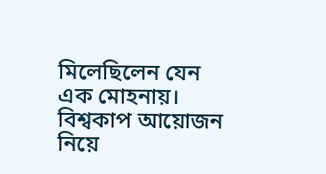মিলেছিলেন যেন এক মোহনায়। বিশ্বকাপ আয়োজন নিয়ে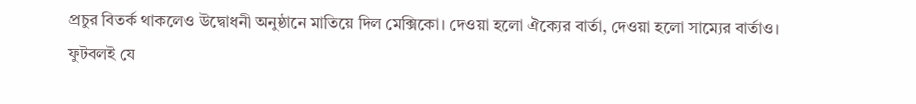প্রচুর বিতর্ক থাকলেও উদ্বোধনী অনুষ্ঠানে মাতিয়ে দিল মেক্সিকো। দেওয়া হলো ঐক্যের বার্তা, দেওয়া হলো সাম্যের বার্তাও। ফুটবলই যে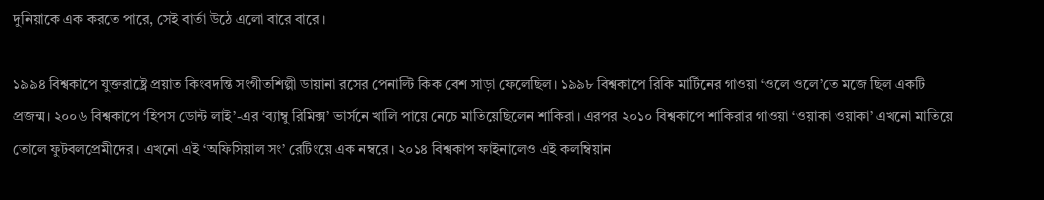দুনিয়াকে এক করতে পারে, সেই বার্তা উঠে এলো বারে বারে।

১৯৯৪ বিশ্বকাপে যুক্তরাষ্ট্রে প্রয়াত কিংবদন্তি সংগীতশিল্পী ডায়ানা রসের পেনাল্টি কিক বেশ সাড়া ফেলেছিল। ১৯৯৮ বিশ্বকাপে রিকি মার্টিনের গাওয়া ‘ওলে ওলে’তে মজে ছিল একটি প্রজন্ম। ২০০৬ বিশ্বকাপে ‘হিপস ডোন্ট লাই’-এর ‘ব্যাম্বু রিমিক্স’ ভার্সনে খালি পায়ে নেচে মাতিয়েছিলেন শাকিরা। এরপর ২০১০ বিশ্বকাপে শাকিরার গাওয়া ‘ওয়াকা ওয়াকা’ এখনো মাতিয়ে তোলে ফুটবলপ্রেমীদের। এখনো এই ‘অফিসিয়াল সং’ রেটিংয়ে এক নম্বরে। ২০১৪ বিশ্বকাপ ফাইনালেও এই কলম্বিয়ান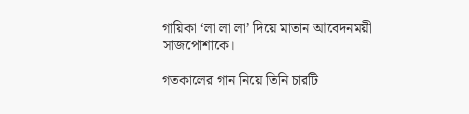গায়িকা ‘লা লা লা’ দিয়ে মাতান আবেদনময়ী সাজপোশাকে।

গতকালের গান নিয়ে তিনি চারটি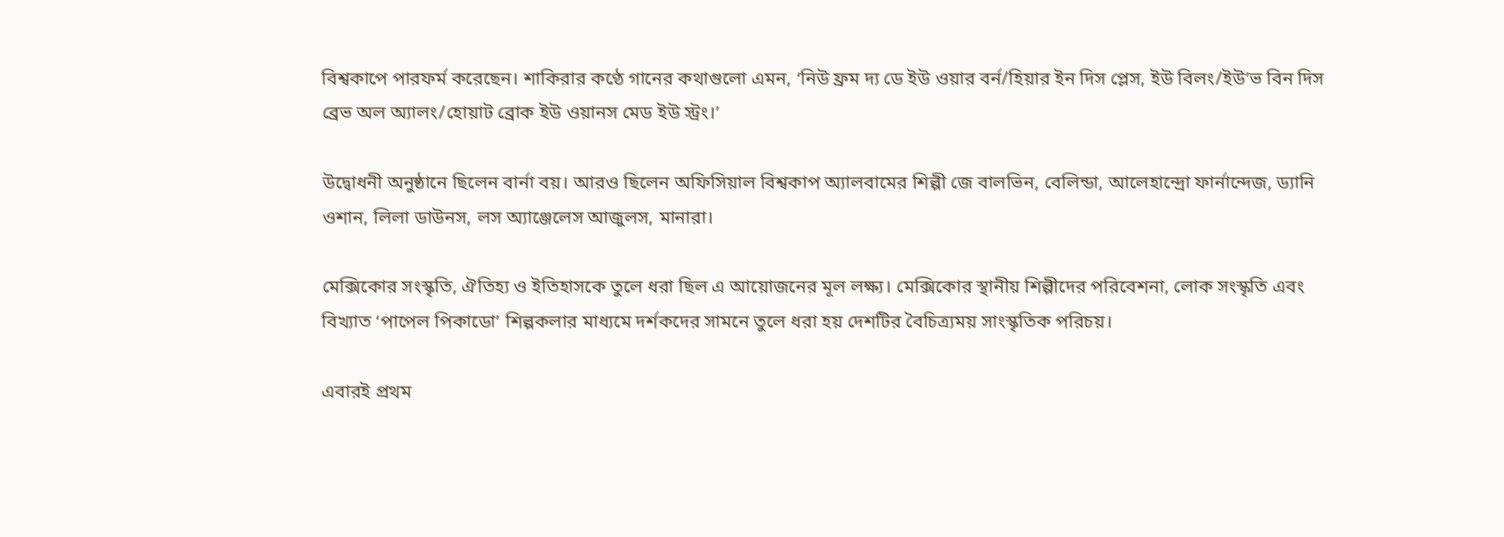বিশ্বকাপে পারফর্ম করেছেন। শাকিরার কণ্ঠে গানের কথাগুলো এমন, ‘নিউ ফ্রম দ্য ডে ইউ ওয়ার বর্ন/হিয়ার ইন দিস প্লেস, ইউ বিলং/ইউ’ভ বিন দিস ব্রেভ অল অ্যালং/হোয়াট ব্রোক ইউ ওয়ানস মেড ইউ স্ট্রং।’

উদ্বোধনী অনুষ্ঠানে ছিলেন বার্না বয়। আরও ছিলেন অফিসিয়াল বিশ্বকাপ অ্যালবামের শিল্পী জে বালভিন, বেলিন্ডা, আলেহান্দ্রো ফার্নান্দেজ, ড্যানি ওশান, লিলা ডাউনস, লস অ্যাঞ্জেলেস আজুলস, মানারা।

মেক্সিকোর সংস্কৃতি, ঐতিহ্য ও ইতিহাসকে তুলে ধরা ছিল এ আয়োজনের মূল লক্ষ্য। মেক্সিকোর স্থানীয় শিল্পীদের পরিবেশনা, লোক সংস্কৃতি এবং বিখ্যাত ‘পাপেল পিকাডো’ শিল্পকলার মাধ্যমে দর্শকদের সামনে তুলে ধরা হয় দেশটির বৈচিত্র্যময় সাংস্কৃতিক পরিচয়।

এবারই প্রথম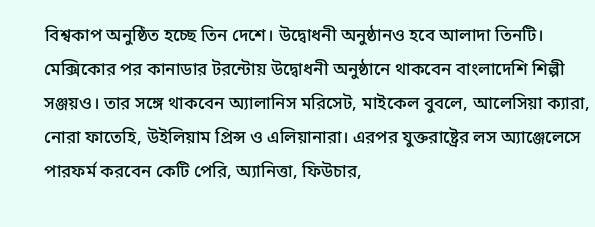বিশ্বকাপ অনুষ্ঠিত হচ্ছে তিন দেশে। উদ্বোধনী অনুষ্ঠানও হবে আলাদা তিনটি। মেক্সিকোর পর কানাডার টরন্টোয় উদ্বোধনী অনুষ্ঠানে থাকবেন বাংলাদেশি শিল্পী সঞ্জয়ও। তার সঙ্গে থাকবেন অ্যালানিস মরিসেট, মাইকেল বুবলে, আলেসিয়া ক্যারা, নোরা ফাতেহি, উইলিয়াম প্রিন্স ও এলিয়ানারা। এরপর যুক্তরাষ্ট্রের লস অ্যাঞ্জেলেসে পারফর্ম করবেন কেটি পেরি, অ্যানিত্তা, ফিউচার,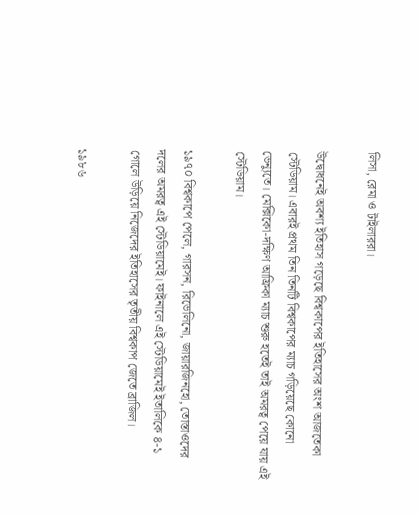লিসা, রেমা ও টাইলাররা।

উদ্বোধনেই অবশ্য ইতিহাস গড়েছে বিশ্বকাপের ইতিহাসের অংশ আজতেকা স্টেডিয়াম। এবারই প্রথম তিন তিনটি বিশ্বকাপের ম্যাচ গড়িয়েছে কোনো ভেন্যুতে। মেক্সিকো-দক্ষিণ আফ্রিকা ম্যাচ শুরু হতেই তাই অমরত্ব পেয়ে যায় এই স্টেডিয়াম।

১৯৭০ বিশ্বকাপে পেলে, গারসন, রিভেলিনো, জায়ারজিনহো, তোস্তাওদের দলের অমরত্ব এই স্টেডিয়ামেই। ফাইনালে এই স্টেডিয়ামেই ইতালিকে ৪-১ গোলে উড়িয়ে নিজেদের ইতিহাসের তৃতীয় বিশ্বকাপ জেতে ব্রাজিল।

১৯৮৬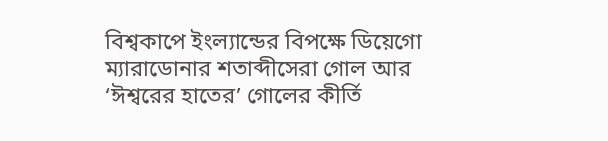বিশ্বকাপে ইংল্যান্ডের বিপক্ষে ডিয়েগো ম্যারাডোনার শতাব্দীসেরা গোল আর ‘ঈশ্বরের হাতের’ গোলের কীর্তি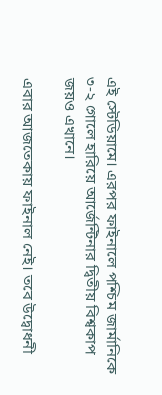এই স্টেডিয়ামে। এরপর ফাইনালে পশ্চিম জার্মানিকে ৩-২ গোলে হারিয়ে আর্জেন্টিনার দ্বিতীয় বিশ্বকাপ জয়ও এখানে।

এবার আজতেকায় ফাইনাল নেই। তবে উদ্বোধনী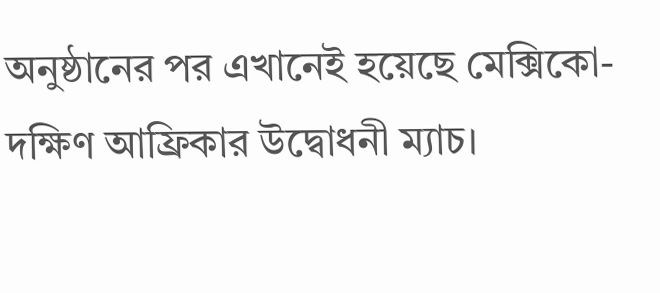অনুষ্ঠানের পর এখানেই হয়েছে মেক্সিকো-দক্ষিণ আফ্রিকার উদ্বোধনী ম্যাচ।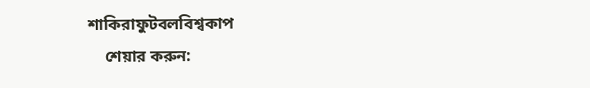শাকিরাফুটবলবিশ্বকাপ
    শেয়ার করুন: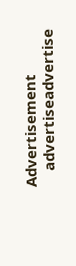Advertisement
    advertiseadvertise